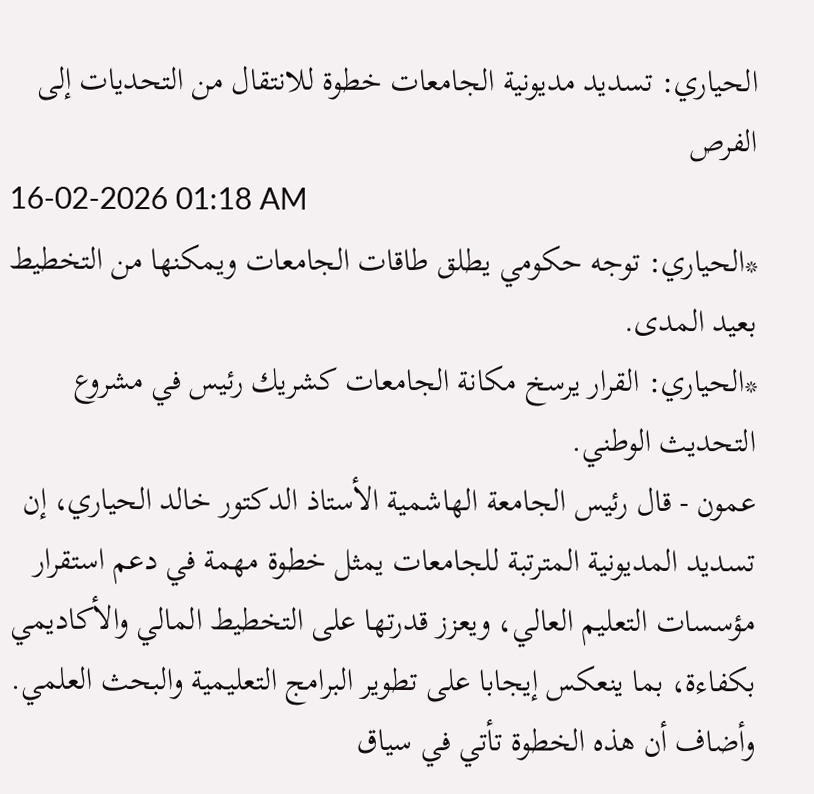الحياري: تسديد مديونية الجامعات خطوة للانتقال من التحديات إلى الفرص
16-02-2026 01:18 AM
*الحياري: توجه حكومي يطلق طاقات الجامعات ويمكنها من التخطيط بعيد المدى.
*الحياري: القرار يرسخ مكانة الجامعات كشريك رئيس في مشروع التحديث الوطني.
عمون - قال رئيس الجامعة الهاشمية الأستاذ الدكتور خالد الحياري، إن تسديد المديونية المترتبة للجامعات يمثل خطوة مهمة في دعم استقرار مؤسسات التعليم العالي، ويعزز قدرتها على التخطيط المالي والأكاديمي بكفاءة، بما ينعكس إيجابا على تطوير البرامج التعليمية والبحث العلمي.
وأضاف أن هذه الخطوة تأتي في سياق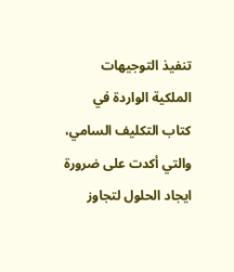تنفيذ التوجيهات الملكية الواردة في كتاب التكليف السامي، والتي أكدت على ضرورة ايجاد الحلول لتجاوز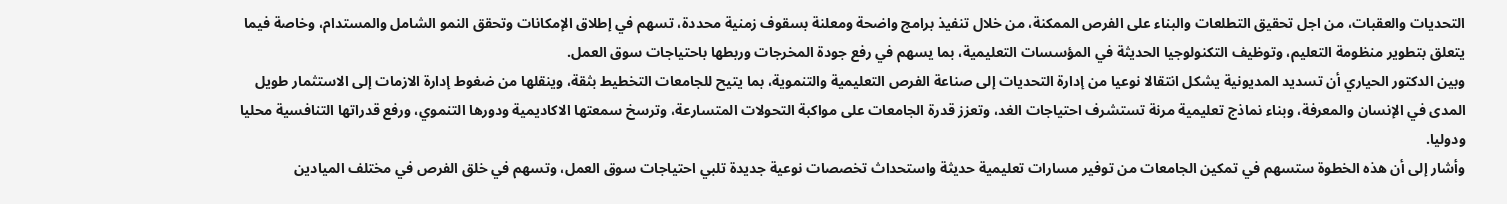التحديات والعقبات، من اجل تحقيق التطلعات والبناء على الفرص الممكنة، من خلال تنفيذ برامج واضحة ومعلنة بسقوف زمنية محددة، تسهم في إطلاق الإمكانات وتحقق النمو الشامل والمستدام، وخاصة فيما يتعلق بتطوير منظومة التعليم، وتوظيف التكنولوجيا الحديثة في المؤسسات التعليمية، بما يسهم في رفع جودة المخرجات وربطها باحتياجات سوق العمل.
وبين الدكتور الحياري أن تسديد المديونية يشكل انتقالا نوعيا من إدارة التحديات إلى صناعة الفرص التعليمية والتنموية، بما يتيح للجامعات التخطيط بثقة، وينقلها من ضغوط إدارة الازمات إلى الاستثمار طويل المدى في الإنسان والمعرفة، وبناء نماذج تعليمية مرنة تستشرف احتياجات الغد، وتعزز قدرة الجامعات على مواكبة التحولات المتسارعة، وترسخ سمعتها الاكاديمية ودورها التنموي، ورفع قدراتها التنافسية محليا ودوليا.
وأشار إلى أن هذه الخطوة ستسهم في تمكين الجامعات من توفير مسارات تعليمية حديثة واستحداث تخصصات نوعية جديدة تلبي احتياجات سوق العمل، وتسهم في خلق الفرص في مختلف الميادين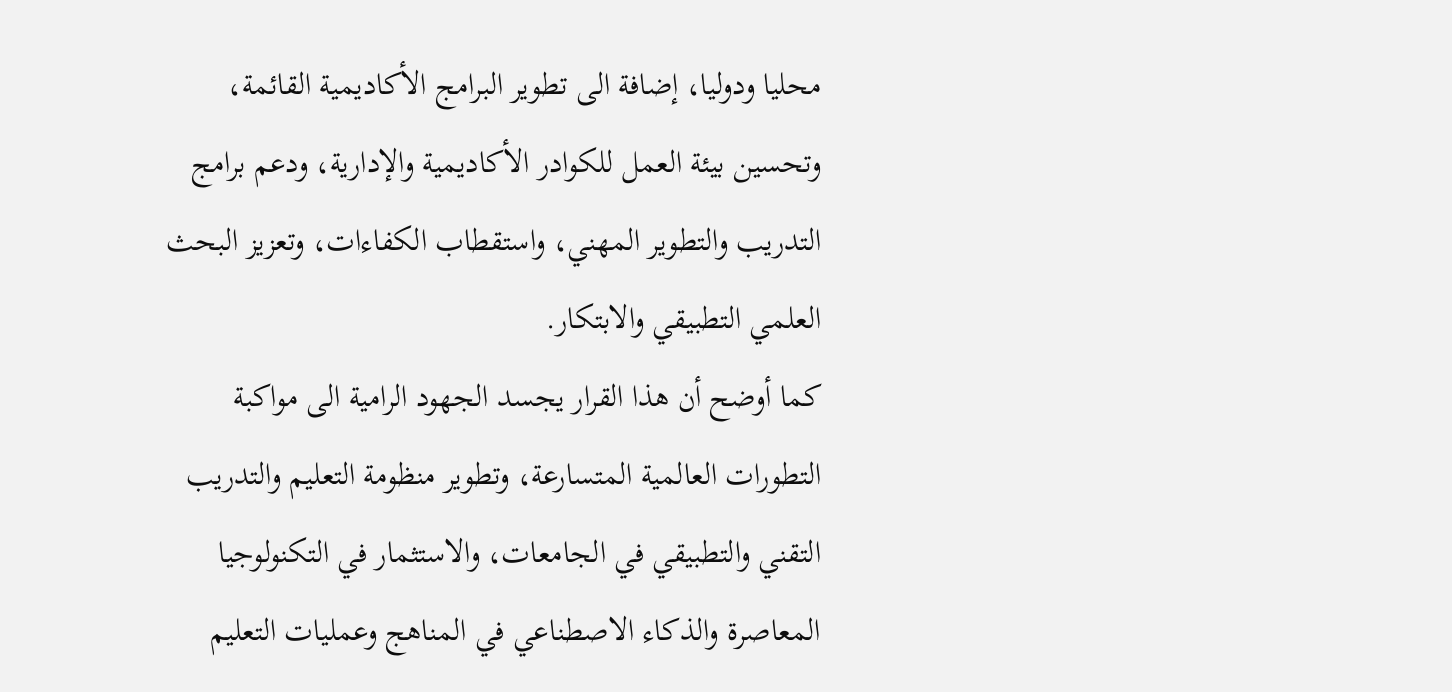محليا ودوليا، إضافة الى تطوير البرامج الأكاديمية القائمة، وتحسين بيئة العمل للكوادر الأكاديمية والإدارية، ودعم برامج التدريب والتطوير المهني، واستقطاب الكفاءات، وتعزيز البحث العلمي التطبيقي والابتكار.
كما أوضح أن هذا القرار يجسد الجهود الرامية الى مواكبة التطورات العالمية المتسارعة، وتطوير منظومة التعليم والتدريب التقني والتطبيقي في الجامعات، والاستثمار في التكنولوجيا المعاصرة والذكاء الاصطناعي في المناهج وعمليات التعليم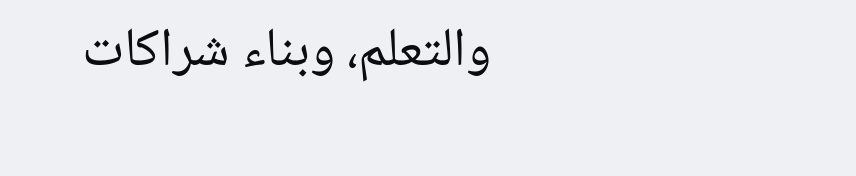والتعلم، وبناء شراكات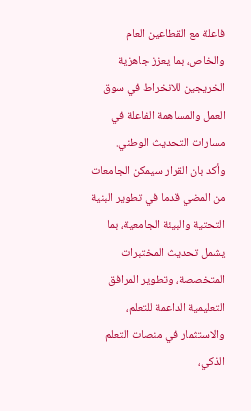فاعلة مع القطاعين العام والخاص، بما يعزز جاهزية الخريجين للانخراط في سوق العمل والمساهمة الفاعلة في مسارات التحديث الوطني.
وأكد بان القرار سيمكن الجامعات من المضي قدما في تطوير البنية التحتية والبيئة الجامعية، بما يشمل تحديث المختبرات المتخصصة، وتطوير المرافق التعليمية الداعمة للتعلم، والاستثمار في منصات التعلم الذكي،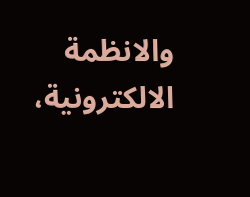والانظمة الالكترونية،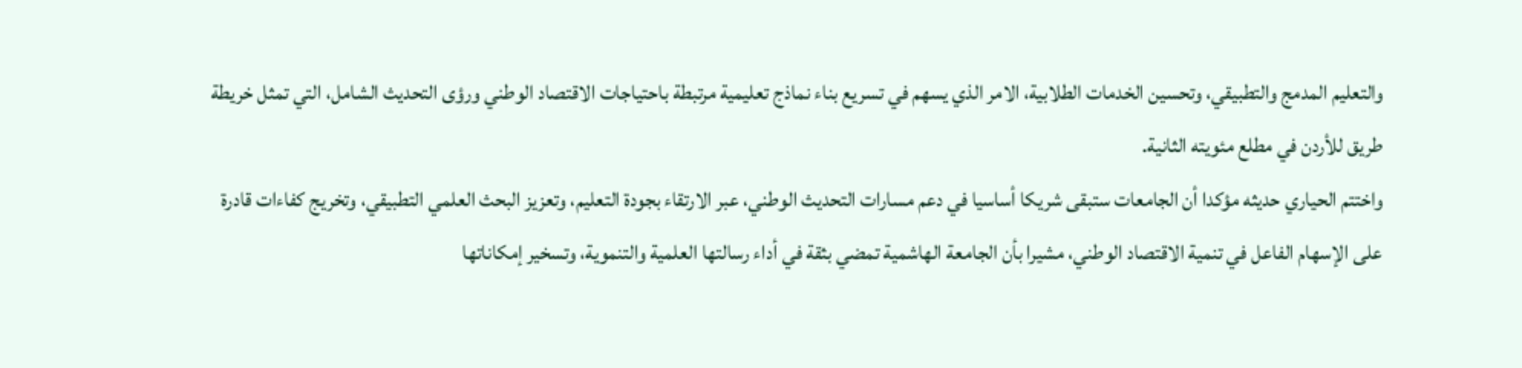والتعليم المدمج والتطبيقي، وتحسين الخدمات الطلابية، الامر الذي يسهم في تسريع بناء نماذج تعليمية مرتبطة باحتياجات الاقتصاد الوطني ورؤى التحديث الشامل، التي تمثل خريطة طريق للأردن في مطلع مئويته الثانية.
واختتم الحياري حديثه مؤكدا أن الجامعات ستبقى شريكا أساسيا في دعم مسارات التحديث الوطني، عبر الارتقاء بجودة التعليم، وتعزيز البحث العلمي التطبيقي، وتخريج كفاءات قادرة على الإسهام الفاعل في تنمية الاقتصاد الوطني، مشيرا بأن الجامعة الهاشمية تمضي بثقة في أداء رسالتها العلمية والتنموية، وتسخير إمكاناتها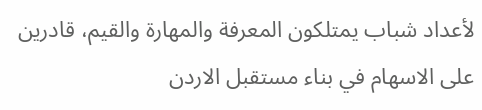لأعداد شباب يمتلكون المعرفة والمهارة والقيم، قادرين على الاسهام في بناء مستقبل الاردن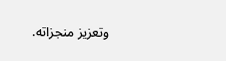وتعزيز منجزاته.